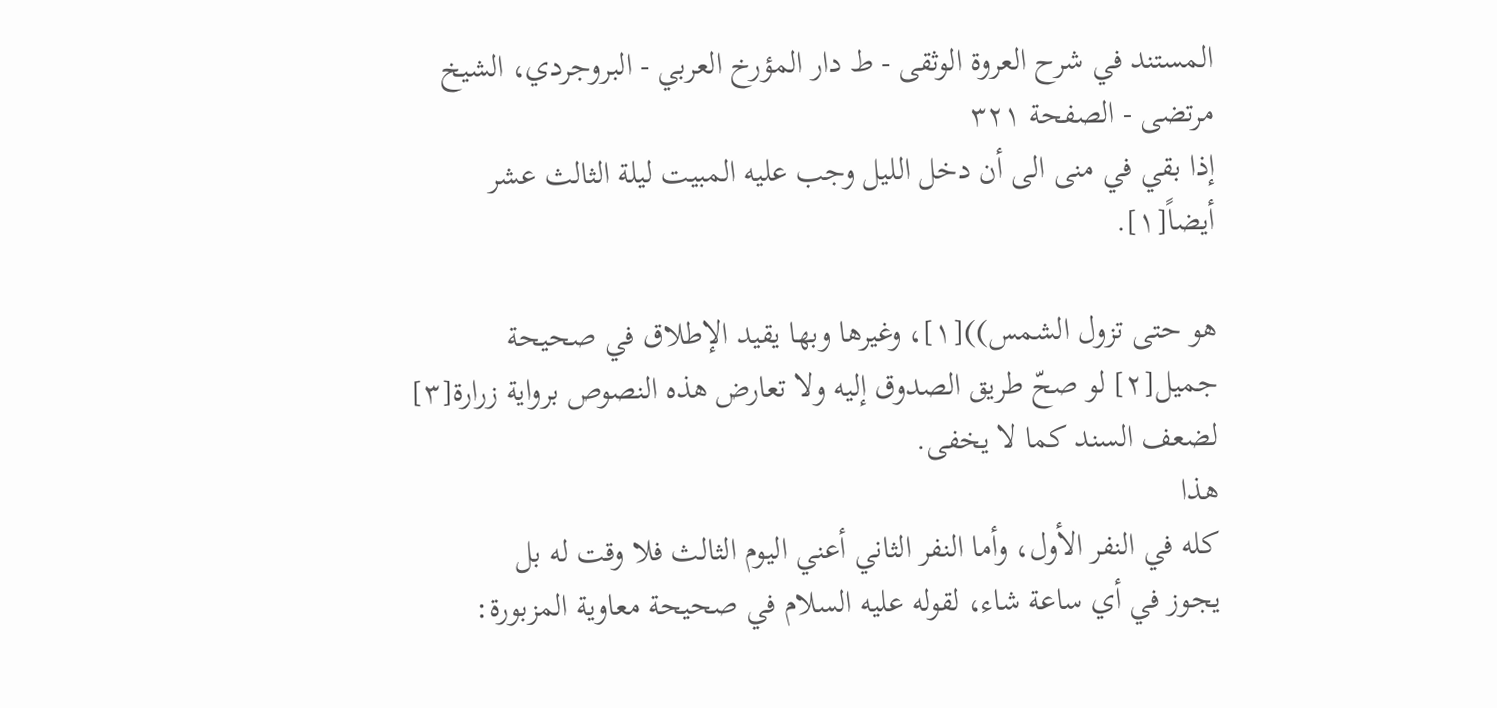المستند في شرح العروة الوثقى - ط دار المؤرخ العربي - البروجردي، الشيخ مرتضى - الصفحة ٣٢١
إذا بقي في منى الى أن دخل الليل وجب عليه المبيت ليلة الثالث عشر أيضاً[١].

هو حتى تزول الشمس))[١]، وغيرها وبها يقيد الإطلاق في صحيحة جميل[٢] لو صحّ طريق الصدوق إليه ولا تعارض هذه النصوص برواية زرارة[٣] لضعف السند كما لا يخفى.
هذا
كله في النفر الأول، وأما النفر الثاني أعني اليوم الثالث فلا وقت له بل
يجوز في أي ساعة شاء، لقوله عليه السلام في صحيحة معاوية المزبورة: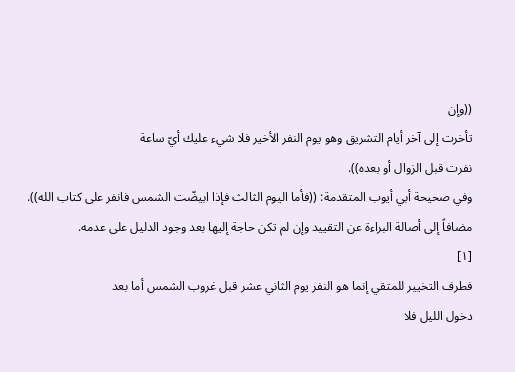((وإن
تأخرت إلى آخر أيام التشريق وهو يوم النفر الأخير فلا شيء عليك أيّ ساعة
نفرت قبل الزوال أو بعده)).
وفي صحيحة أبي أيوب المتقدمة: ((فأما اليوم الثالث فإذا ابيضّت الشمس فانفر على كتاب الله)).
مضافاً إلى أصالة البراءة عن التقييد وإن لم تكن حاجة إليها بعد وجود الدليل على عدمه.
[١]
فطرف التخيير للمتقي إنما هو النفر يوم الثاني عشر قبل غروب الشمس أما بعد
دخول الليل فلا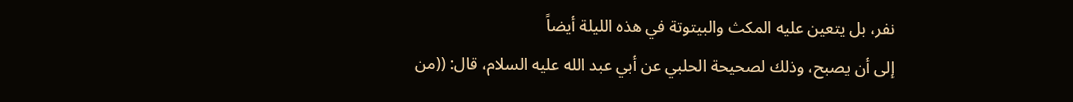نفر، بل يتعين عليه المكث والبيتوتة في هذه الليلة أيضاً
إلى أن يصبح، وذلك لصحيحة الحلبي عن أبي عبد الله عليه السلام، قال: ((من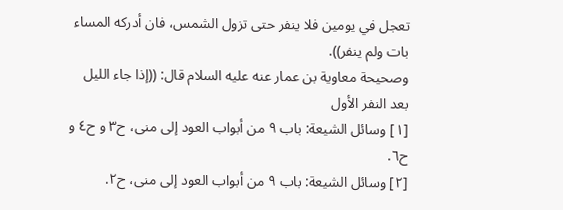تعجل في يومين فلا ينفر حتى تزول الشمس، فان أدركه المساء بات ولم ينفر)).
وصحيحة معاوية بن عمار عنه عليه السلام قال: ((إذا جاء الليل بعد النفر الأول
[١] وسائل الشيعة: باب ٩ من أبواب العود إلى منى، ح٣ و ح٤ و ح٦.
[٢] وسائل الشيعة: باب ٩ من أبواب العود إلى منى، ح٢.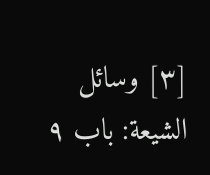[٣] وسائل الشيعة: باب ٩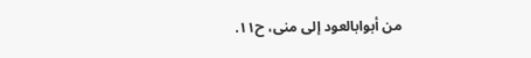من أبوابالعود إلى منى، ح١١.